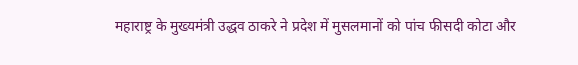महाराष्ट्र के मुख्यमंत्री उद्धव ठाकरे ने प्रदेश में मुसलमानों को पांच फीसदी कोटा और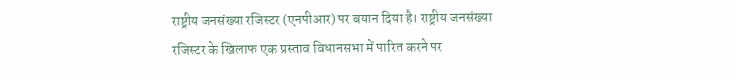राष्ट्रीय जनसंख्या रजिस्टर (एनपीआर) पर बयान दिया है। राष्ट्रीय जनसंख्या रजिस्टर के खिलाफ एक प्रस्ताव विधानसभा में पारित करने पर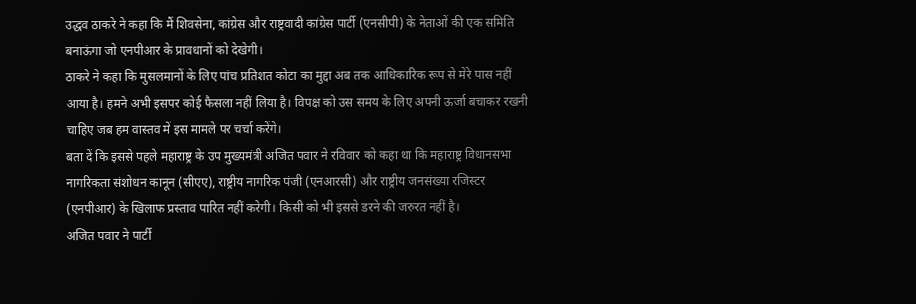उद्धव ठाकरे ने कहा कि मैं शिवसेना, कांग्रेस और राष्ट्रवादी कांग्रेस पार्टी (एनसीपी) के नेताओं की एक समिति बनाऊंगा जो एनपीआर के प्रावधानों को देखेगी।
ठाकरे ने कहा कि मुसलमानों के लिए पांच प्रतिशत कोटा का मुद्दा अब तक आधिकारिक रूप से मेरे पास नहीं आया है। हमने अभी इसपर कोई फैसला नहीं लिया है। विपक्ष को उस समय के लिए अपनी ऊर्जा बचाकर रखनी चाहिए जब हम वास्तव में इस मामले पर चर्चा करेंगे।
बता दें कि इससे पहले महाराष्ट्र के उप मुख्यमंत्री अजित पवार ने रविवार को कहा था कि महाराष्ट्र विधानसभा नागरिकता संशोधन कानून (सीएए), राष्ट्रीय नागरिक पंजी (एनआरसी) और राष्ट्रीय जनसंख्या रजिस्टर (एनपीआर) के खिलाफ प्रस्ताव पारित नहीं करेगी। किसी को भी इससे डरने की जरुरत नहीं है।
अजित पवार ने पार्टी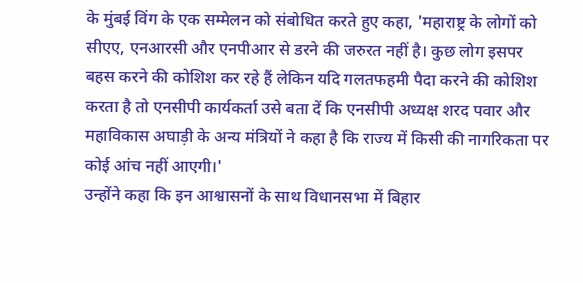के मुंबई विंग के एक सम्मेलन को संबोधित करते हुए कहा, 'महाराष्ट्र के लोगों को सीएए, एनआरसी और एनपीआर से डरने की जरुरत नहीं है। कुछ लोग इसपर बहस करने की कोशिश कर रहे हैं लेकिन यदि गलतफहमी पैदा करने की कोशिश करता है तो एनसीपी कार्यकर्ता उसे बता दें कि एनसीपी अध्यक्ष शरद पवार और महाविकास अघाड़ी के अन्य मंत्रियों ने कहा है कि राज्य में किसी की नागरिकता पर कोई आंच नहीं आएगी।'
उन्होंने कहा कि इन आश्वासनों के साथ विधानसभा में बिहार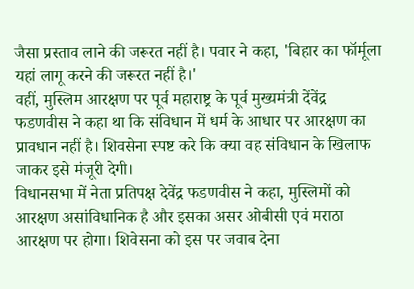जैसा प्रस्ताव लाने की जरूरत नहीं है। पवार ने कहा, 'बिहार का फॉर्मूला यहां लागू करने की जरूरत नहीं है।'
वहीं, मुस्लिम आरक्षण पर पूर्व महाराष्ट्र के पूर्व मुख्यमंत्री देंवेंद्र फडणवीस ने कहा था कि संविधान में धर्म के आधार पर आरक्षण का प्रावधान नहीं है। शिवसेना स्पष्ट करे कि क्या वह संविधान के खिलाफ जाकर इसे मंजूरी देगी।
विधानसभा में नेता प्रतिपक्ष देवेंद्र फडणवीस ने कहा, मुस्लिमों को आरक्षण असांविधानिक है और इसका असर ओबीसी एवं मराठा आरक्षण पर होगा। शिवेसना को इस पर जवाब देना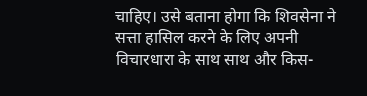चाहिए। उसे बताना होगा कि शिवसेना ने सत्ता हासिल करने के लिए अपनी विचारधारा के साथ साथ और किस-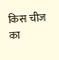किस चीज का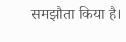समझौता किया है।